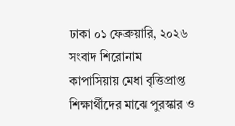ঢাকা ০১ ফেব্রুয়ারি, ২০২৬
সংবাদ শিরোনাম
কাপাসিয়ায় মেধা বৃত্তিপ্রাপ্ত শিক্ষার্থীদের মাঝে পুরস্কার ও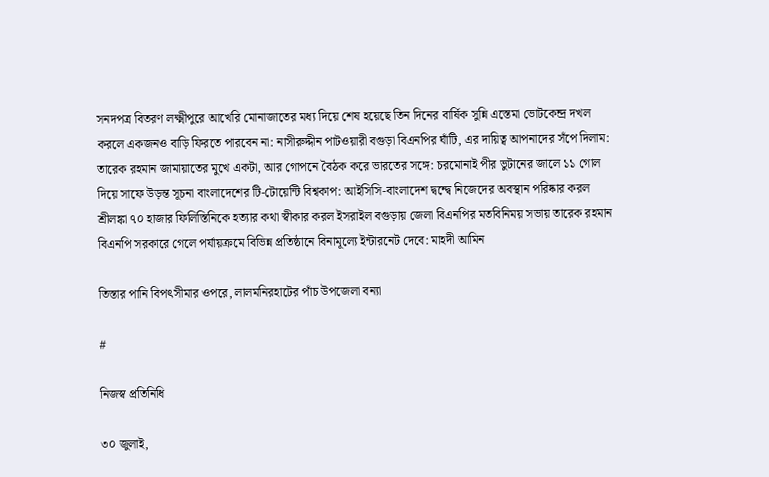সনদপত্র বিতরণ লক্ষ্মীপুরে আখেরি মোনাজাতের মধ্য দিয়ে শেষ হয়েছে তিন দিনের বার্ষিক সুন্নি এস্তেমা ভোটকেন্দ্র দখল করলে একজনও বাড়ি ফিরতে পারবেন না: নাসীরুদ্দীন পাটওয়ারী বগুড়া বিএনপির ঘাঁটি, এর দায়িত্ব আপনাদের সঁপে দিলাম: তারেক রহমান জামায়াতের মুখে একটা, আর গোপনে বৈঠক করে ভারতের সঙ্গে: চরমোনাই পীর ভুটানের জালে ১১ গোল দিয়ে সাফে উড়ন্ত সূচনা বাংলাদেশের টি-টোয়েন্টি বিশ্বকাপ: আইসিসি-বাংলাদেশ দ্বন্দ্বে নিজেদের অবস্থান পরিষ্কার করল শ্রীলঙ্কা ৭০ হাজার ফিলিস্তিনিকে হত্যার কথা স্বীকার করল ইসরাইল বগুড়ায় জেলা বিএনপির মতবিনিময় সভায় তারেক রহমান বিএনপি সরকারে গেলে পর্যায়ক্রমে বিভিন্ন প্রতিষ্ঠানে বিনামূল্যে ইন্টারনেট দেবে: মাহদী আমিন

তিস্তার পানি বিপৎসীমার ওপরে, লালমনিরহাটের পাঁচ উপজেলা বন্যা

#

নিজস্ব প্রতিনিধি

৩০ জুলাই,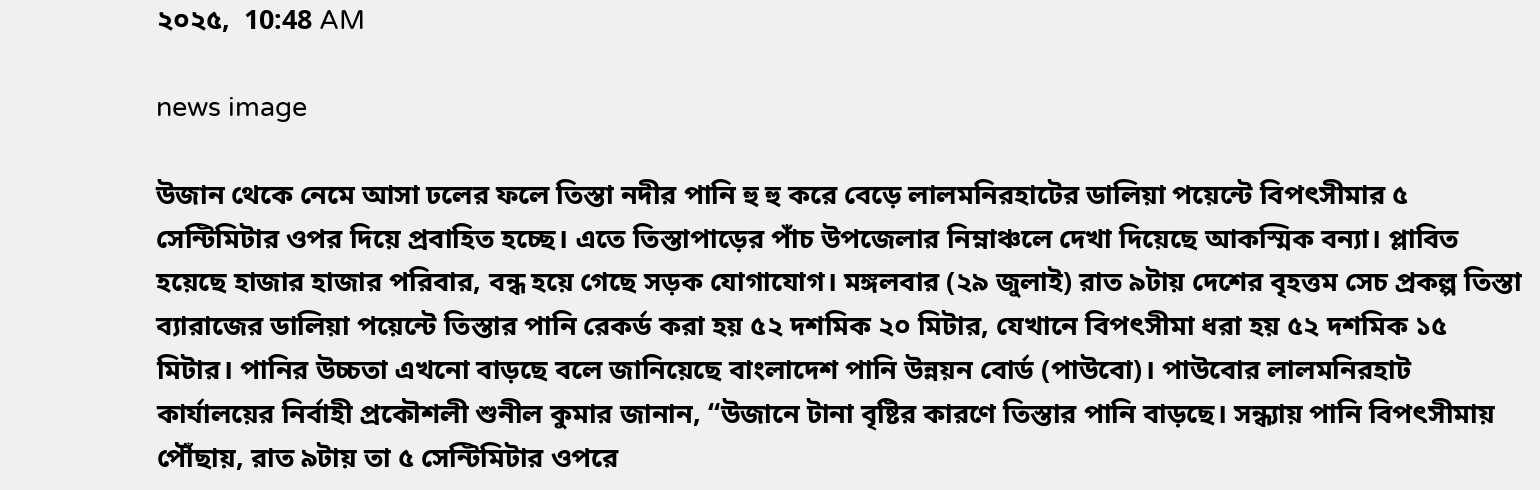২০২৫,  10:48 AM

news image

উজান থেকে নেমে আসা ঢলের ফলে তিস্তা নদীর পানি হু হু করে বেড়ে লালমনিরহাটের ডালিয়া পয়েন্টে বিপৎসীমার ৫ সেন্টিমিটার ওপর দিয়ে প্রবাহিত হচ্ছে। এতে তিস্তাপাড়ের পাঁচ উপজেলার নিম্নাঞ্চলে দেখা দিয়েছে আকস্মিক বন্যা। প্লাবিত হয়েছে হাজার হাজার পরিবার, বন্ধ হয়ে গেছে সড়ক যোগাযোগ। মঙ্গলবার (২৯ জুলাই) রাত ৯টায় দেশের বৃহত্তম সেচ প্রকল্প তিস্তা ব্যারাজের ডালিয়া পয়েন্টে তিস্তার পানি রেকর্ড করা হয় ৫২ দশমিক ২০ মিটার, যেখানে বিপৎসীমা ধরা হয় ৫২ দশমিক ১৫ মিটার। পানির উচ্চতা এখনো বাড়ছে বলে জানিয়েছে বাংলাদেশ পানি উন্নয়ন বোর্ড (পাউবো)। পাউবোর লালমনিরহাট কার্যালয়ের নির্বাহী প্রকৌশলী শুনীল কুমার জানান, “উজানে টানা বৃষ্টির কারণে তিস্তার পানি বাড়ছে। সন্ধ্যায় পানি বিপৎসীমায় পৌঁছায়, রাত ৯টায় তা ৫ সেন্টিমিটার ওপরে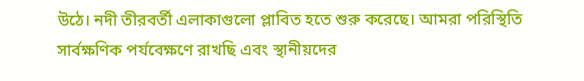উঠে। নদী তীরবর্তী এলাকাগুলো প্লাবিত হতে শুরু করেছে। আমরা পরিস্থিতি সার্বক্ষণিক পর্যবেক্ষণে রাখছি এবং স্থানীয়দের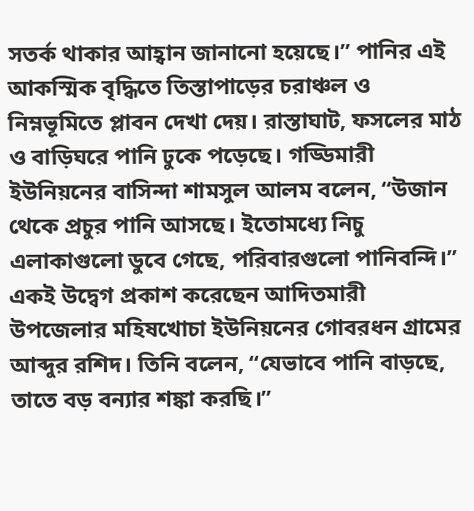সতর্ক থাকার আহ্বান জানানো হয়েছে।” পানির এই আকস্মিক বৃদ্ধিতে তিস্তাপাড়ের চরাঞ্চল ও নিম্নভূমিতে প্লাবন দেখা দেয়। রাস্তাঘাট, ফসলের মাঠ ও বাড়িঘরে পানি ঢুকে পড়েছে। গড্ডিমারী ইউনিয়নের বাসিন্দা শামসুল আলম বলেন, “উজান থেকে প্রচুর পানি আসছে। ইতোমধ্যে নিচু এলাকাগুলো ডুবে গেছে, পরিবারগুলো পানিবন্দি।” একই উদ্বেগ প্রকাশ করেছেন আদিতমারী উপজেলার মহিষখোচা ইউনিয়নের গোবরধন গ্রামের আব্দুর রশিদ। তিনি বলেন, “যেভাবে পানি বাড়ছে, তাতে বড় বন্যার শঙ্কা করছি।”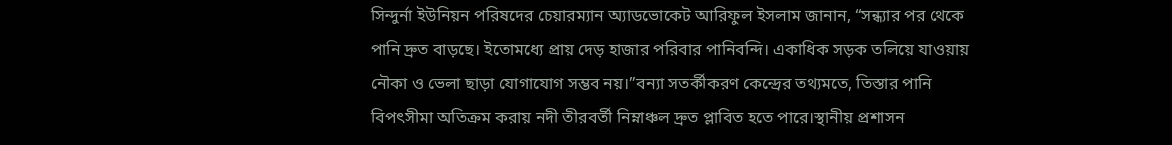সিন্দুর্না ইউনিয়ন পরিষদের চেয়ারম্যান অ্যাডভোকেট আরিফুল ইসলাম জানান, “সন্ধ্যার পর থেকে পানি দ্রুত বাড়ছে। ইতোমধ্যে প্রায় দেড় হাজার পরিবার পানিবন্দি। একাধিক সড়ক তলিয়ে যাওয়ায় নৌকা ও ভেলা ছাড়া যোগাযোগ সম্ভব নয়।”বন্যা সতর্কীকরণ কেন্দ্রের তথ্যমতে, তিস্তার পানি বিপৎসীমা অতিক্রম করায় নদী তীরবর্তী নিম্নাঞ্চল দ্রুত প্লাবিত হতে পারে।স্থানীয় প্রশাসন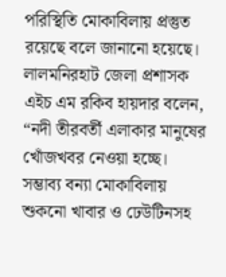পরিস্থিতি মোকাবিলায় প্রস্তুত রয়েছে বলে জানানো হয়েছে। লালমনিরহাট জেলা প্রশাসক এইচ এম রকিব হায়দার বলেন, “নদী তীরবর্তী এলাকার মানুষের খোঁজখবর নেওয়া হচ্ছে। সম্ভাব্য বন্যা মোকাবিলায় শুকনো খাবার ও ঢেউটিনসহ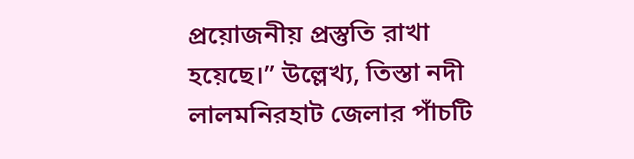প্রয়োজনীয় প্রস্তুতি রাখা হয়েছে।” উল্লেখ্য, তিস্তা নদী লালমনিরহাট জেলার পাঁচটি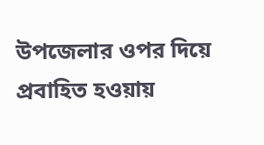উপজেলার ওপর দিয়ে প্রবাহিত হওয়ায়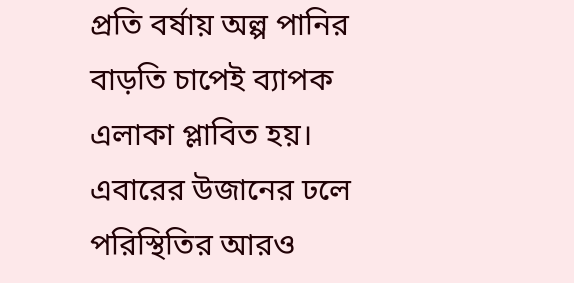প্রতি বর্ষায় অল্প পানির বাড়তি চাপেই ব্যাপক এলাকা প্লাবিত হয়। এবারের উজানের ঢলে পরিস্থিতির আরও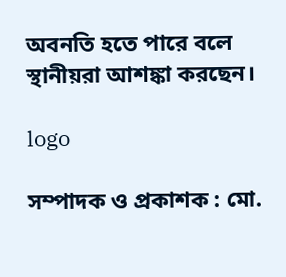অবনতি হতে পারে বলে স্থানীয়রা আশঙ্কা করছেন।

logo

সম্পাদক ও প্রকাশক : মো.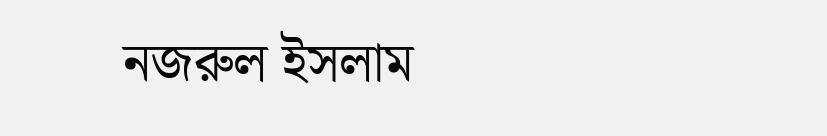নজরুল ইসলাম